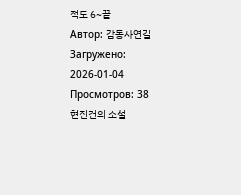적도 6~끝
Автор: 감동사연길
Загружено: 2026-01-04
Просмотров: 38
현진건의 소설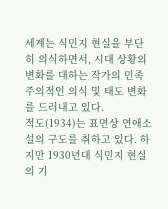세계는 식민지 현실을 부단히 의식하면서, 시대 상황의 변화를 대하는 작가의 민족주의적인 의식 및 태도 변화를 드러내고 있다.
적도(1934)는 표면상 연애소설의 구도를 취하고 있다. 하지만 1930년대 식민지 현실의 기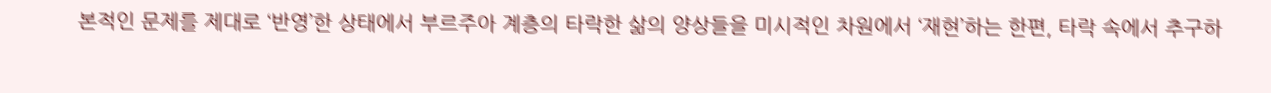본적인 문제를 제대로 ‘반영’한 상태에서 부르주아 계층의 타락한 삶의 양상들을 미시적인 차원에서 ‘재현’하는 한편, 타락 속에서 추구하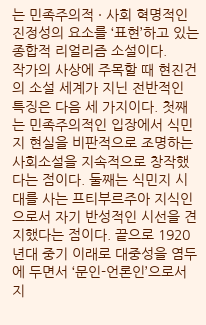는 민족주의적 · 사회 혁명적인 진정성의 요소를 ‘표현’하고 있는 종합적 리얼리즘 소설이다.
작가의 사상에 주목할 때 현진건의 소설 세계가 지닌 전반적인 특징은 다음 세 가지이다. 첫째는 민족주의적인 입장에서 식민지 현실을 비판적으로 조명하는 사회소설을 지속적으로 창작했다는 점이다. 둘째는 식민지 시대를 사는 프티부르주아 지식인으로서 자기 반성적인 시선을 견지했다는 점이다. 끝으로 1920년대 중기 이래로 대중성을 염두에 두면서 ‘문인-언론인’으로서 지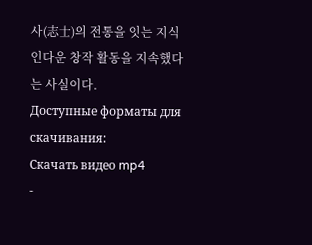사(志士)의 전통을 잇는 지식인다운 창작 활동을 지속했다는 사실이다.
Доступные форматы для скачивания:
Скачать видео mp4
-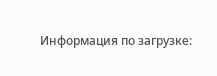Информация по загрузке: